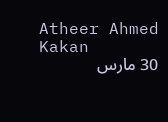Atheer Ahmed Kakan
30 مارس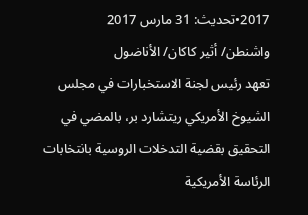2017•تحديث: 31 مارس 2017
واشنطن/ أثير كاكان/ الأناضول
تعهد رئيس لجنة الاستخبارات في مجلس الشيوخ الأمريكي ريتشارد بر، بالمضي في التحقيق بقضية التدخلات الروسية بانتخابات الرئاسة الأمريكية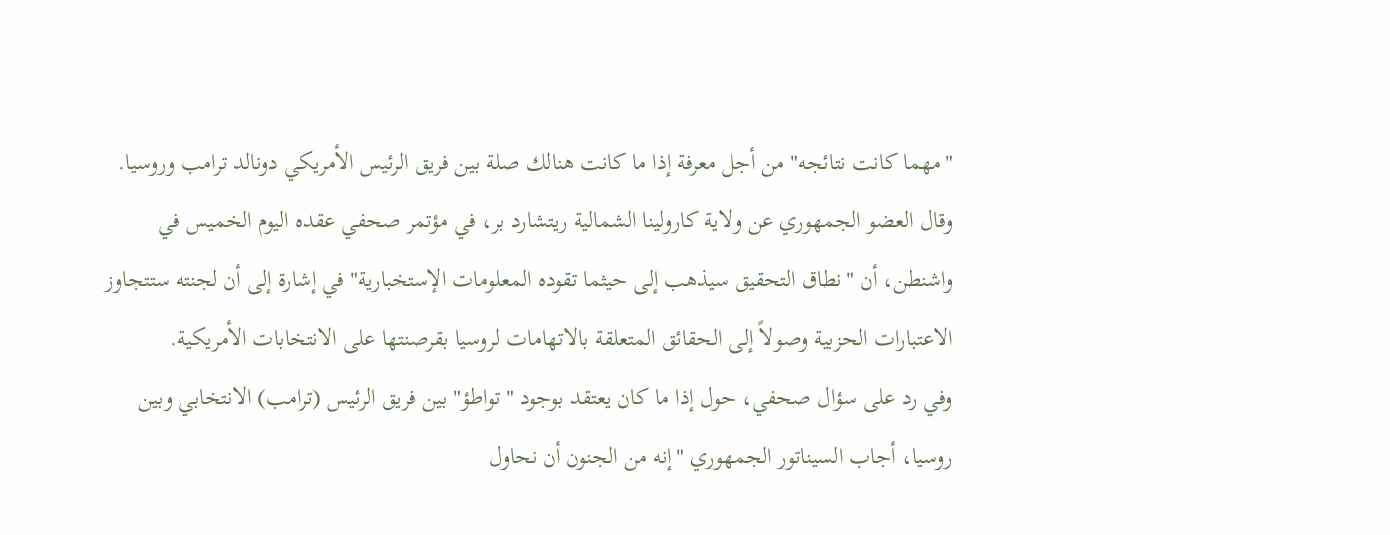"مهما كانت نتائجه" من أجل معرفة إذا ما كانت هنالك صلة بين فريق الرئيس الأمريكي دونالد ترامب وروسيا.
وقال العضو الجمهوري عن ولاية كارولينا الشمالية ريتشارد بر، في مؤتمر صحفي عقده اليوم الخميس في واشنطن، أن "نطاق التحقيق سيذهب إلى حيثما تقوده المعلومات الإستخبارية" في إشارة إلى أن لجنته ستتجاوز الاعتبارات الحزبية وصولاً إلى الحقائق المتعلقة بالاتهامات لروسيا بقرصنتها على الانتخابات الأمريكية.
وفي رد على سؤال صحفي، حول إذا ما كان يعتقد بوجود "تواطؤ" بين فريق الرئيس (ترامب) الانتخابي وبين روسيا، أجاب السيناتور الجمهوري "إنه من الجنون أن نحاول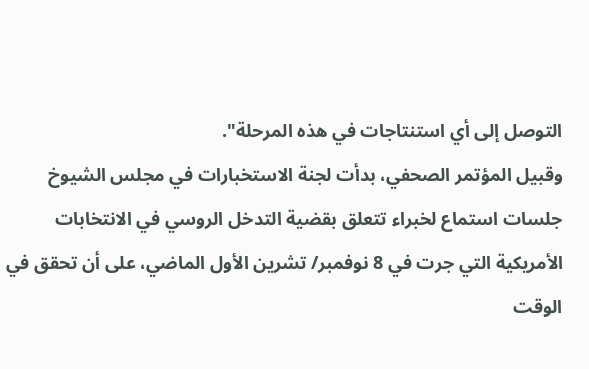التوصل إلى أي استنتاجات في هذه المرحلة".
وقبيل المؤتمر الصحفي، بدأت لجنة الاستخبارات في مجلس الشيوخ جلسات استماع لخبراء تتعلق بقضية التدخل الروسي في الانتخابات الأمريكية التي جرت في 8 نوفمبر/ تشرين الأول الماضي، على أن تحقق في الوقت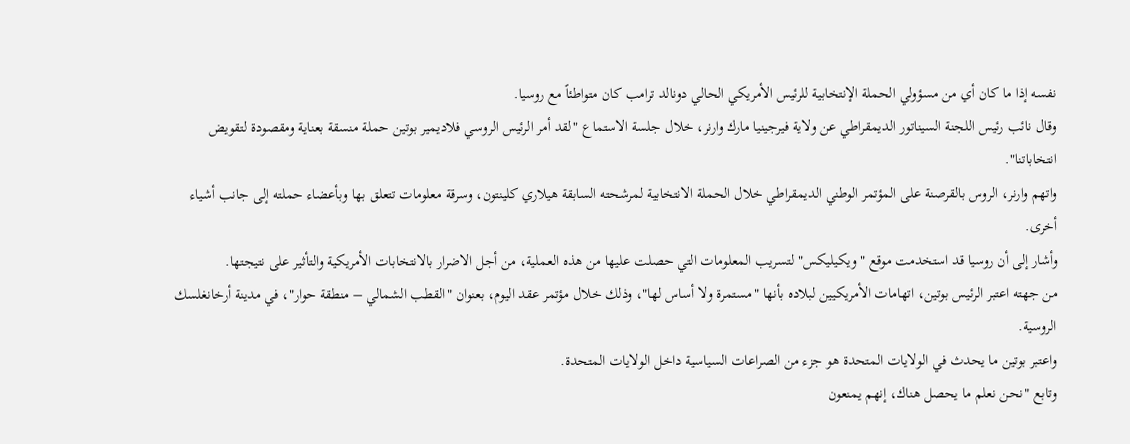نفسه إذا ما كان أي من مسؤولي الحملة الإنتخابية للرئيس الأمريكي الحالي دونالد ترامب كان متواطئاً مع روسيا.
وقال نائب رئيس اللجنة السيناتور الديمقراطي عن ولاية فيرجينيا مارك وارنر، خلال جلسة الاستماع "لقد أمر الرئيس الروسي فلاديمير بوتين حملة منسقة بعناية ومقصودة لتقويض انتخاباتنا".
واتهم وارنر، الروس بالقرصنة على المؤتمر الوطني الديمقراطي خلال الحملة الانتخابية لمرشحته السابقة هيلاري كلينتون، وسرقة معلومات تتعلق بها وبأعضاء حملته إلى جانب أشياء أخرى.
وأشار إلى أن روسيا قد استخدمت موقع "ويكيليكس" لتسريب المعلومات التي حصلت عليها من هذه العملية، من أجل الاضرار بالانتخابات الأمريكية والتأثير على نتيجتها.
من جهته اعتبر الرئيس بوتين، اتهامات الأمريكيين لبلاده بأنها "مستمرة ولا أساس لها"، وذلك خلال مؤتمر عقد اليوم، بعنوان "القطب الشمالي – منطقة حوار"، في مدينة أرخانغلسك الروسية.
واعتبر بوتين ما يحدث في الولايات المتحدة هو جزء من الصراعات السياسية داخل الولايات المتحدة.
وتابع "نحن نعلم ما يحصل هناك، إنهم يمنعون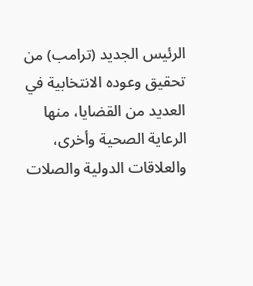الرئيس الجديد (ترامب) من تحقيق وعوده الانتخابية في العديد من القضايا، منها الرعاية الصحية وأخرى، والعلاقات الدولية والصلات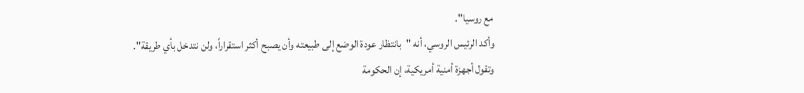مع روسيا".
وأكد الرئيس الروسي، أنه "بانتظار عودة الوضع إلى طبيعته وأن يصبح أكثر استقراراً، ولن نتدخل بأي طريقة".
وتقول أجهزة أمنية أمريكية، إن الحكومة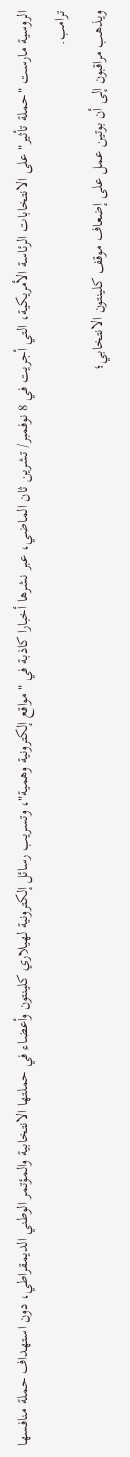الروسية مارست "حملة تأثير" على الانتخابات الرئاسة الأمريكية، التي أجريت في 8 نوفمبر/ تشرين ثان الماضي، عبر نشرها أخبارا كاذبة في "مواقع إلكترونية وهمية"، وتسريب رسائل إلكترونية لهيلاري كلينتون وأعضاء في حملتها الانتخابية والمؤتمر الوطني الديمقراطي، دون استهداف حملة منافسها ترامب.
ويذهب مراقبون إلى أن بوتين عمل على إضعاف موقف كلينتون الانتخابي؛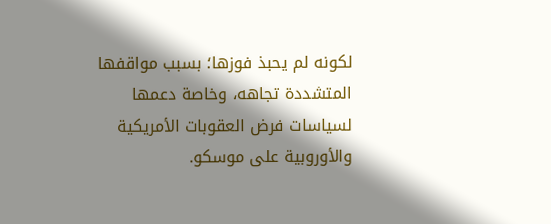لكونه لم يحبذ فوزها؛ بسبب مواقفها المتشددة تجاهه، وخاصة دعمها لسياسات فرض العقوبات الأمريكية والأوروبية على موسكو.